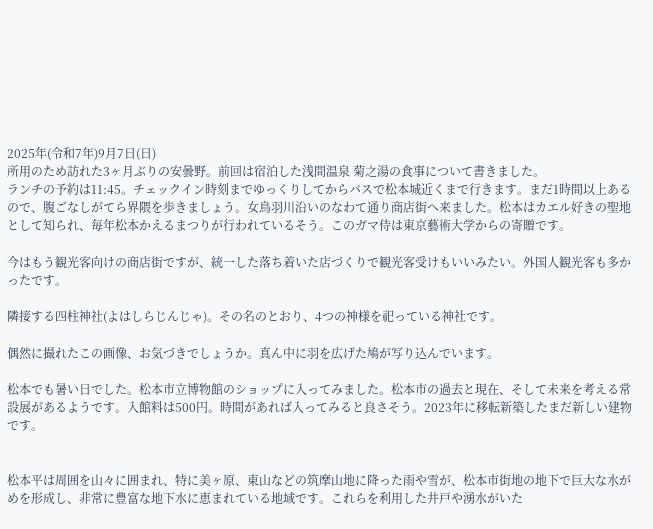2025年(令和7年)9月7日(日)
所用のため訪れた3ヶ月ぶりの安曇野。前回は宿泊した浅間温泉 菊之湯の食事について書きました。
ランチの予約は11:45。チェックイン時刻までゆっくりしてからバスで松本城近くまで行きます。まだ1時間以上あるので、腹ごなしがてら界隈を歩きましょう。女鳥羽川沿いのなわて通り商店街へ来ました。松本はカエル好きの聖地として知られ、毎年松本かえるまつりが行われているそう。このガマ侍は東京藝術大学からの寄贈です。

今はもう観光客向けの商店街ですが、統一した落ち着いた店づくりで観光客受けもいいみたい。外国人観光客も多かったです。

隣接する四柱神社(よはしらじんじゃ)。その名のとおり、4つの神様を祀っている神社です。

偶然に撮れたこの画像、お気づきでしょうか。真ん中に羽を広げた鳩が写り込んでいます。

松本でも暑い日でした。松本市立博物館のショップに入ってみました。松本市の過去と現在、そして未来を考える常設展があるようです。入館料は500円。時間があれば入ってみると良さそう。2023年に移転新築したまだ新しい建物です。


松本平は周囲を山々に囲まれ、特に美ヶ原、東山などの筑摩山地に降った雨や雪が、松本市街地の地下で巨大な水がめを形成し、非常に豊富な地下水に恵まれている地域です。これらを利用した井戸や湧水がいた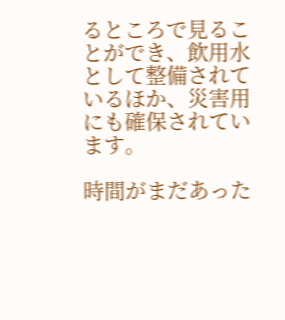るところで見ることができ、飲用水として整備されているほか、災害用にも確保されています。

時間がまだあった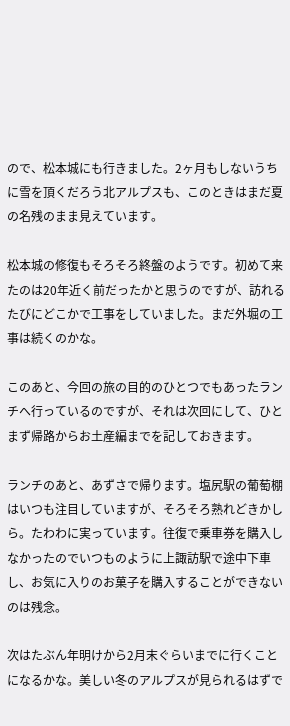ので、松本城にも行きました。2ヶ月もしないうちに雪を頂くだろう北アルプスも、このときはまだ夏の名残のまま見えています。

松本城の修復もそろそろ終盤のようです。初めて来たのは20年近く前だったかと思うのですが、訪れるたびにどこかで工事をしていました。まだ外堀の工事は続くのかな。

このあと、今回の旅の目的のひとつでもあったランチへ行っているのですが、それは次回にして、ひとまず帰路からお土産編までを記しておきます。

ランチのあと、あずさで帰ります。塩尻駅の葡萄棚はいつも注目していますが、そろそろ熟れどきかしら。たわわに実っています。往復で乗車券を購入しなかったのでいつものように上諏訪駅で途中下車し、お気に入りのお菓子を購入することができないのは残念。

次はたぶん年明けから2月末ぐらいまでに行くことになるかな。美しい冬のアルプスが見られるはずで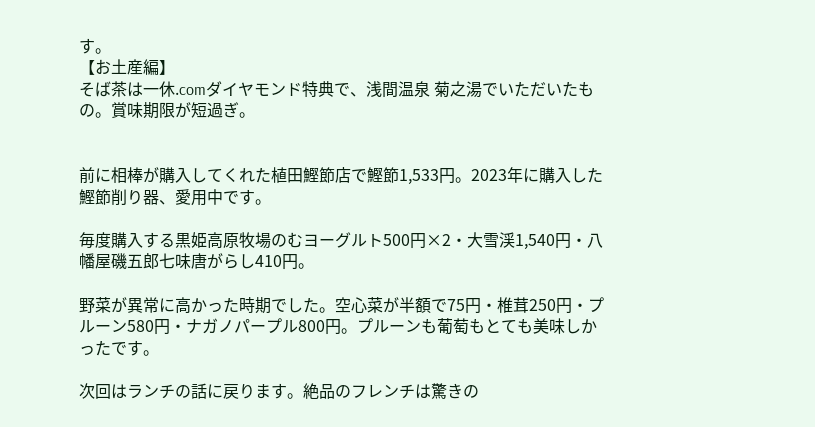す。
【お土産編】
そば茶は一休.comダイヤモンド特典で、浅間温泉 菊之湯でいただいたもの。賞味期限が短過ぎ。


前に相棒が購入してくれた植田鰹節店で鰹節1,533円。2023年に購入した鰹節削り器、愛用中です。

毎度購入する黒姫高原牧場のむヨーグルト500円×2・大雪渓1,540円・八幡屋磯五郎七味唐がらし410円。

野菜が異常に高かった時期でした。空心菜が半額で75円・椎茸250円・プルーン580円・ナガノパープル800円。プルーンも葡萄もとても美味しかったです。

次回はランチの話に戻ります。絶品のフレンチは驚きの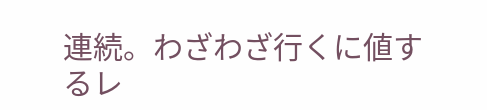連続。わざわざ行くに値するレ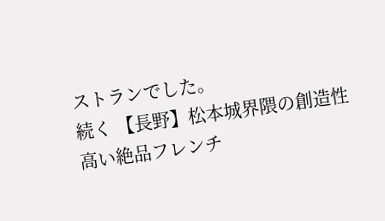ストランでした。
続く 【長野】松本城界隈の創造性高い絶品フレンチ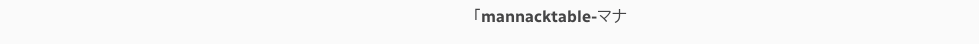「mannacktable-マナ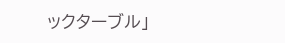ックターブル」